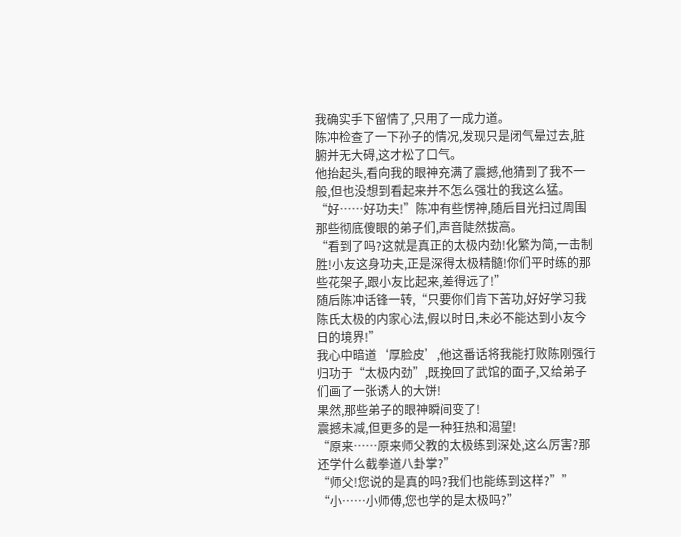我确实手下留情了,只用了一成力道。
陈冲检查了一下孙子的情况,发现只是闭气晕过去,脏腑并无大碍,这才松了口气。
他抬起头,看向我的眼神充满了震撼,他猜到了我不一般,但也没想到看起来并不怎么强壮的我这么猛。
“好……好功夫!”陈冲有些愣神,随后目光扫过周围那些彻底傻眼的弟子们,声音陡然拔高。
“看到了吗?这就是真正的太极内劲!化繁为简,一击制胜!小友这身功夫,正是深得太极精髓!你们平时练的那些花架子,跟小友比起来,差得远了!”
随后陈冲话锋一转,“只要你们肯下苦功,好好学习我陈氏太极的内家心法,假以时日,未必不能达到小友今日的境界!”
我心中暗道‘厚脸皮’,他这番话将我能打败陈刚强行归功于“太极内劲”,既挽回了武馆的面子,又给弟子们画了一张诱人的大饼!
果然,那些弟子的眼神瞬间变了!
震撼未减,但更多的是一种狂热和渴望!
“原来……原来师父教的太极练到深处,这么厉害?那还学什么截拳道八卦掌?”
“师父!您说的是真的吗?我们也能练到这样?””
“小……小师傅,您也学的是太极吗?”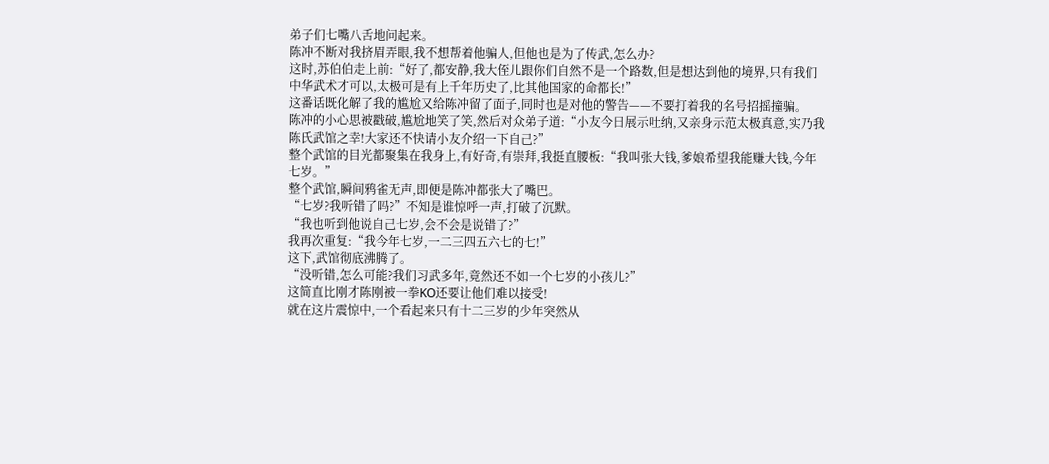弟子们七嘴八舌地问起来。
陈冲不断对我挤眉弄眼,我不想帮着他骗人,但他也是为了传武,怎么办?
这时,苏伯伯走上前:“好了,都安静,我大侄儿跟你们自然不是一个路数,但是想达到他的境界,只有我们中华武术才可以,太极可是有上千年历史了,比其他国家的命都长!”
这番话既化解了我的尴尬又给陈冲留了面子,同时也是对他的警告——不要打着我的名号招摇撞骗。
陈冲的小心思被戳破,尴尬地笑了笑,然后对众弟子道:“小友今日展示吐纳,又亲身示范太极真意,实乃我陈氏武馆之幸!大家还不快请小友介绍一下自己?”
整个武馆的目光都聚集在我身上,有好奇,有崇拜,我挺直腰板:“我叫张大钱,爹娘希望我能赚大钱,今年七岁。”
整个武馆,瞬间鸦雀无声,即便是陈冲都张大了嘴巴。
“七岁?我听错了吗?”不知是谁惊呼一声,打破了沉默。
“我也听到他说自己七岁,会不会是说错了?”
我再次重复:“我今年七岁,一二三四五六七的七!”
这下,武馆彻底沸腾了。
“没听错,怎么可能?我们习武多年,竟然还不如一个七岁的小孩儿?”
这简直比刚才陈刚被一拳KO还要让他们难以接受!
就在这片震惊中,一个看起来只有十二三岁的少年突然从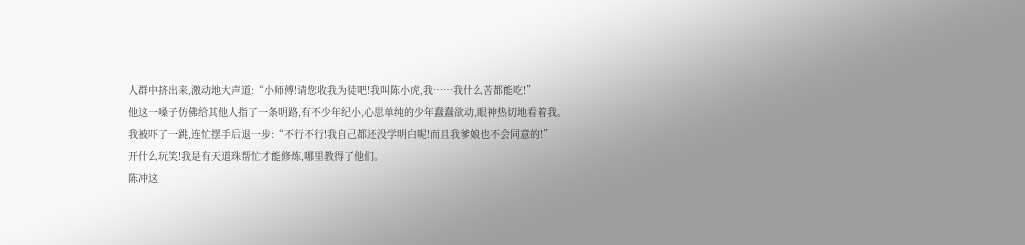人群中挤出来,激动地大声道:“小师傅!请您收我为徒吧!我叫陈小虎,我……我什么苦都能吃!”
他这一嗓子仿佛给其他人指了一条明路,有不少年纪小,心思单纯的少年蠢蠢欲动,眼神热切地看着我。
我被吓了一跳,连忙摆手后退一步:“不行不行!我自己都还没学明白呢!而且我爹娘也不会同意的!”
开什么玩笑!我是有天道珠帮忙才能修炼,哪里教得了他们。
陈冲这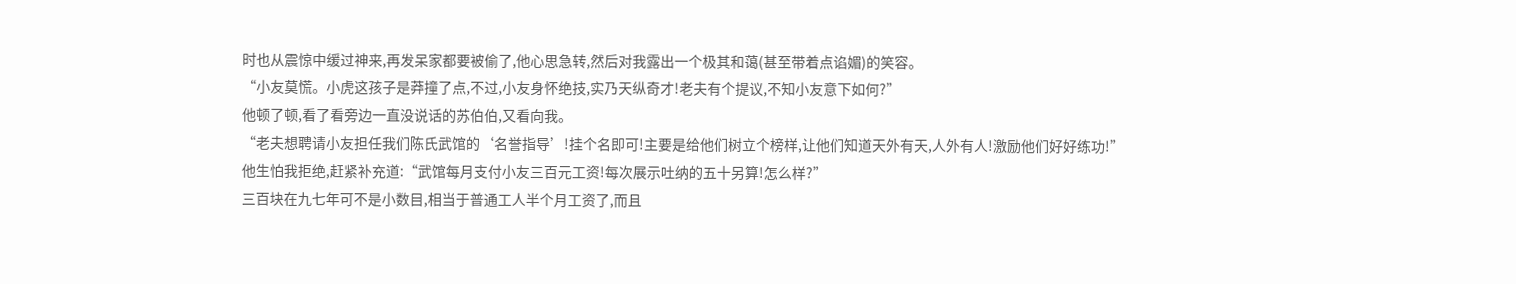时也从震惊中缓过神来,再发呆家都要被偷了,他心思急转,然后对我露出一个极其和蔼(甚至带着点谄媚)的笑容。
“小友莫慌。小虎这孩子是莽撞了点,不过,小友身怀绝技,实乃天纵奇才!老夫有个提议,不知小友意下如何?”
他顿了顿,看了看旁边一直没说话的苏伯伯,又看向我。
“老夫想聘请小友担任我们陈氏武馆的‘名誉指导’!挂个名即可!主要是给他们树立个榜样,让他们知道天外有天,人外有人!激励他们好好练功!”
他生怕我拒绝,赶紧补充道:“武馆每月支付小友三百元工资!每次展示吐纳的五十另算!怎么样?”
三百块在九七年可不是小数目,相当于普通工人半个月工资了,而且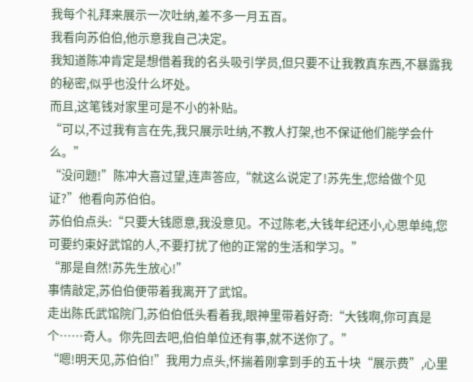我每个礼拜来展示一次吐纳,差不多一月五百。
我看向苏伯伯,他示意我自己决定。
我知道陈冲肯定是想借着我的名头吸引学员,但只要不让我教真东西,不暴露我的秘密,似乎也没什么坏处。
而且,这笔钱对家里可是不小的补贴。
“可以,不过我有言在先,我只展示吐纳,不教人打架,也不保证他们能学会什么。”
“没问题!”陈冲大喜过望,连声答应,“就这么说定了!苏先生,您给做个见证?”他看向苏伯伯。
苏伯伯点头:“只要大钱愿意,我没意见。不过陈老,大钱年纪还小,心思单纯,您可要约束好武馆的人,不要打扰了他的正常的生活和学习。”
“那是自然!苏先生放心!”
事情敲定,苏伯伯便带着我离开了武馆。
走出陈氏武馆院门,苏伯伯低头看着我,眼神里带着好奇:“大钱啊,你可真是个……奇人。你先回去吧,伯伯单位还有事,就不送你了。”
“嗯!明天见,苏伯伯!”我用力点头,怀揣着刚拿到手的五十块“展示费”,心里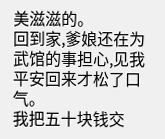美滋滋的。
回到家,爹娘还在为武馆的事担心,见我平安回来才松了口气。
我把五十块钱交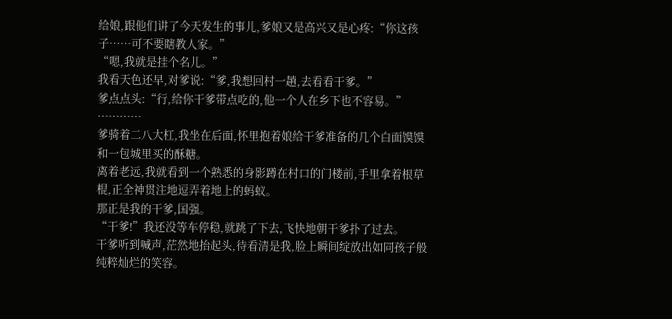给娘,跟他们讲了今天发生的事儿,爹娘又是高兴又是心疼:“你这孩子……可不要瞎教人家。”
“嗯,我就是挂个名儿。”
我看天色还早,对爹说:“爹,我想回村一趟,去看看干爹。”
爹点点头:“行,给你干爹带点吃的,他一个人在乡下也不容易。”
…………
爹骑着二八大杠,我坐在后面,怀里抱着娘给干爹准备的几个白面馍馍和一包城里买的酥糖。
离着老远,我就看到一个熟悉的身影蹲在村口的门楼前,手里拿着根草棍,正全神贯注地逗弄着地上的蚂蚁。
那正是我的干爹,国强。
“干爹!”我还没等车停稳,就跳了下去,飞快地朝干爹扑了过去。
干爹听到喊声,茫然地抬起头,待看清是我,脸上瞬间绽放出如同孩子般纯粹灿烂的笑容。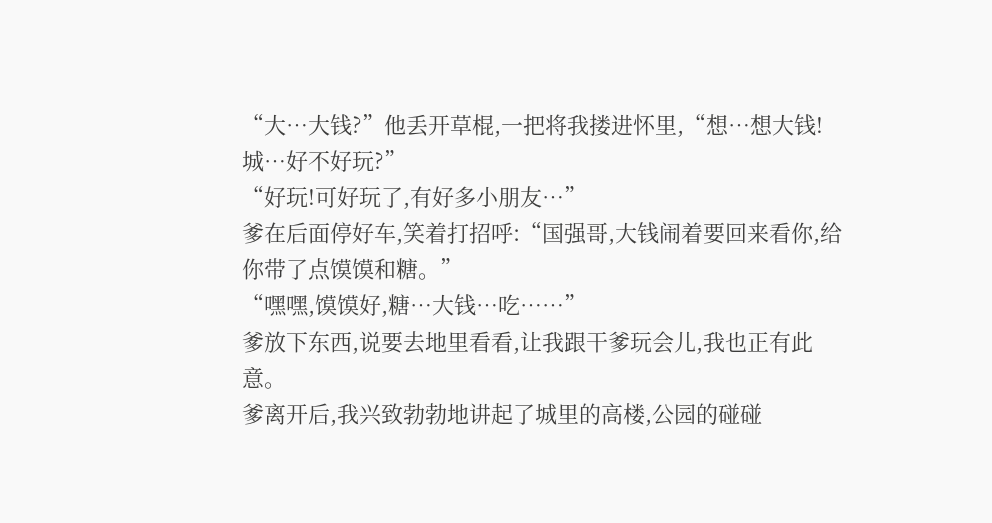“大…大钱?”他丢开草棍,一把将我搂进怀里,“想…想大钱!城…好不好玩?”
“好玩!可好玩了,有好多小朋友…”
爹在后面停好车,笑着打招呼:“国强哥,大钱闹着要回来看你,给你带了点馍馍和糖。”
“嘿嘿,馍馍好,糖…大钱…吃……”
爹放下东西,说要去地里看看,让我跟干爹玩会儿,我也正有此意。
爹离开后,我兴致勃勃地讲起了城里的高楼,公园的碰碰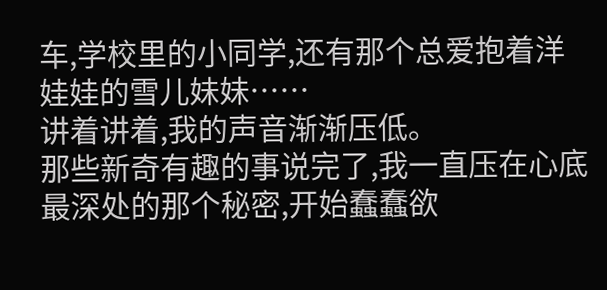车,学校里的小同学,还有那个总爱抱着洋娃娃的雪儿妹妹……
讲着讲着,我的声音渐渐压低。
那些新奇有趣的事说完了,我一直压在心底最深处的那个秘密,开始蠢蠢欲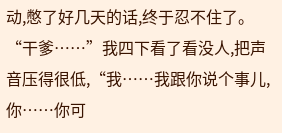动,憋了好几天的话,终于忍不住了。
“干爹……”我四下看了看没人,把声音压得很低,“我……我跟你说个事儿,你……你可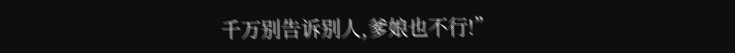千万别告诉别人,爹娘也不行!”